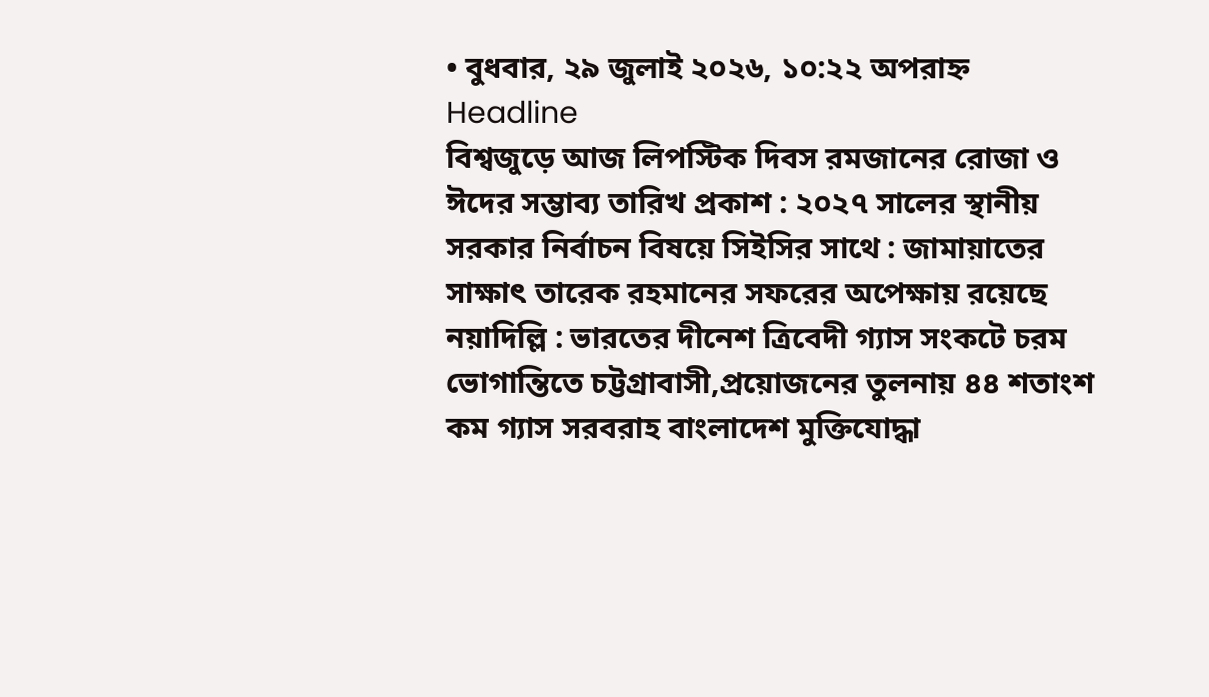• বুধবার, ২৯ জুলাই ২০২৬, ১০:২২ অপরাহ্ন
Headline
বিশ্বজুড়ে আজ লিপস্টিক দিবস রমজানের রোজা ও ঈদের সম্ভাব্য তারিখ প্রকাশ : ২০২৭ সালের স্থানীয় সরকার নির্বাচন বিষয়ে সিইসির সাথে : জামায়াতের সাক্ষাৎ তারেক রহমানের সফরের অপেক্ষায় রয়েছে নয়াদিল্লি : ভারতের দীনেশ ত্রিবেদী গ্যাস সংকটে চরম ভোগান্তিতে চট্টগ্রাবাসী,প্রয়োজনের তুলনায় ৪৪ শতাংশ কম গ্যাস সরবরাহ বাংলাদেশ মুক্তিযোদ্ধা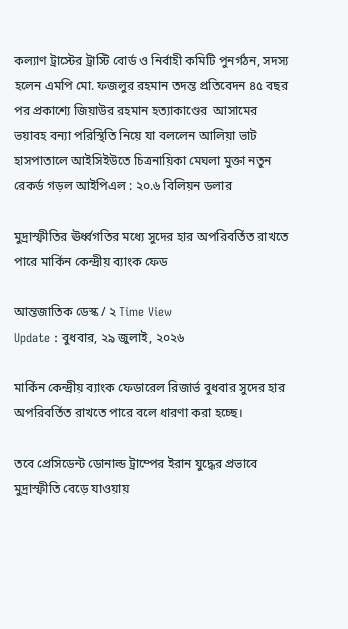কল্যাণ ট্রাস্টের ট্রাস্টি বোর্ড ও নির্বাহী কমিটি পুনর্গঠন, সদস্য হলেন এমপি মো. ফজলুর রহমান তদন্ত প্রতিবেদন ৪৫ বছর পর প্রকাশ্যে জিয়াউর রহমান হত্যাকাণ্ডের  আসামের ভয়াবহ বন্যা পরিস্থিতি নিয়ে যা বললেন আলিয়া ভাট হাসপাতালে আইসিইউতে চিত্রনায়িকা মেঘলা মুক্তা নতুন রেকর্ড গড়ল আইপিএল : ২০.৬ বিলিয়ন ডলার

মুদ্রাস্ফীতির ঊর্ধ্বগতির মধ্যে সুদের হার অপরিবর্তিত রাখতে পারে মার্কিন কেন্দ্রীয় ব্যাংক ফেড

আন্তজাতিক ডেস্ক / ২ Time View
Update : বুধবার, ২৯ জুলাই, ২০২৬

মার্কিন কেন্দ্রীয় ব্যাংক ফেডারেল রিজার্ভ বুধবার সুদের হার অপরিবর্তিত রাখতে পারে বলে ধারণা করা হচ্ছে।

তবে প্রেসিডেন্ট ডোনাল্ড ট্রাম্পের ইরান যুদ্ধের প্রভাবে মুদ্রাস্ফীতি বেড়ে যাওয়ায়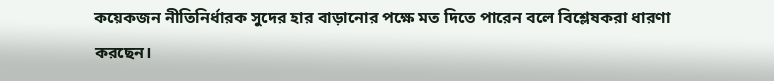কয়েকজন নীতিনির্ধারক সুদের হার বাড়ানোর পক্ষে মত দিতে পারেন বলে বিশ্লেষকরা ধারণা করছেন।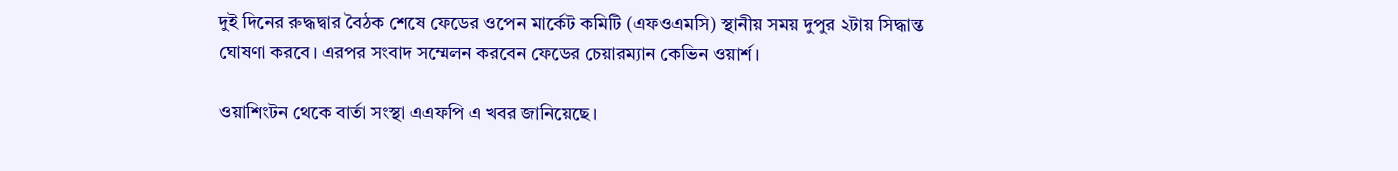দুই দিনের রুদ্ধদ্বার বৈঠক শেষে ফেডের ওপেন মার্কেট কমিটি (এফওএমসি) স্থানীয় সময় দুপুর ২টায় সিদ্ধান্ত ঘোষণা করবে। এরপর সংবাদ সম্মেলন করবেন ফেডের চেয়ারম্যান কেভিন ওয়ার্শ।

ওয়াশিংটন থেকে বার্তা সংস্থা এএফপি এ খবর জানিয়েছে।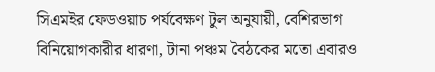সিএমইর ফেডওয়াচ পর্যবেক্ষণ টুল অনুযায়ী, বেশিরভাগ বিনিয়োগকারীর ধারণা, টানা পঞ্চম বৈঠকের মতো এবারও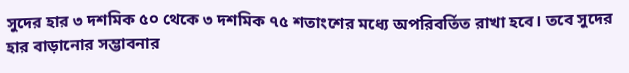সুদের হার ৩ দশমিক ৫০ থেকে ৩ দশমিক ৭৫ শতাংশের মধ্যে অপরিবর্তিত রাখা হবে। তবে সুদের হার বাড়ানোর সম্ভাবনার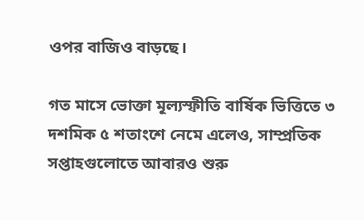ওপর বাজিও বাড়ছে।

গত মাসে ভোক্তা মূল্যস্ফীতি বার্ষিক ভিত্তিতে ৩ দশমিক ৫ শতাংশে নেমে এলেও, সাম্প্রতিক সপ্তাহগুলোতে আবারও শুরু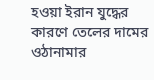হওয়া ইরান যুদ্ধের কারণে তেলের দামের ওঠানামার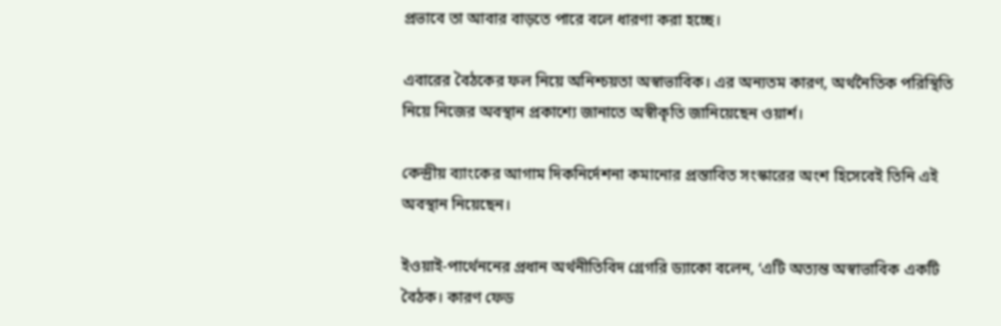প্রভাবে তা আবার বাড়তে পারে বলে ধারণা করা হচ্ছে।

এবারের বৈঠকের ফল নিয়ে অনিশ্চয়তা অস্বাভাবিক। এর অন্যতম কারণ, অর্থনৈতিক পরিস্থিতি নিয়ে নিজের অবস্থান প্রকাশ্যে জানাতে অস্বীকৃতি জানিয়েছেন ওয়ার্শ।

কেন্দ্রীয় ব্যাংকের আগাম দিকনির্দেশনা কমানোর প্রস্তাবিত সংস্কারের অংশ হিসেবেই তিনি এই অবস্থান নিয়েছেন।

ইওয়াই-পার্থেননের প্রধান অর্থনীতিবিদ গ্রেগরি ড্যাকো বলেন, ‘এটি অত্যন্ত অস্বাভাবিক একটি বৈঠক। কারণ ফেড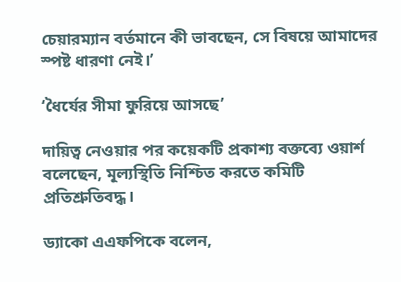চেয়ারম্যান বর্তমানে কী ভাবছেন, সে বিষয়ে আমাদের স্পষ্ট ধারণা নেই।’

‘ধৈর্যের সীমা ফুরিয়ে আসছে’

দায়িত্ব নেওয়ার পর কয়েকটি প্রকাশ্য বক্তব্যে ওয়ার্শ বলেছেন, মূল্যস্থিতি নিশ্চিত করতে কমিটি প্রতিশ্রুতিবদ্ধ।

ড্যাকো এএফপিকে বলেন,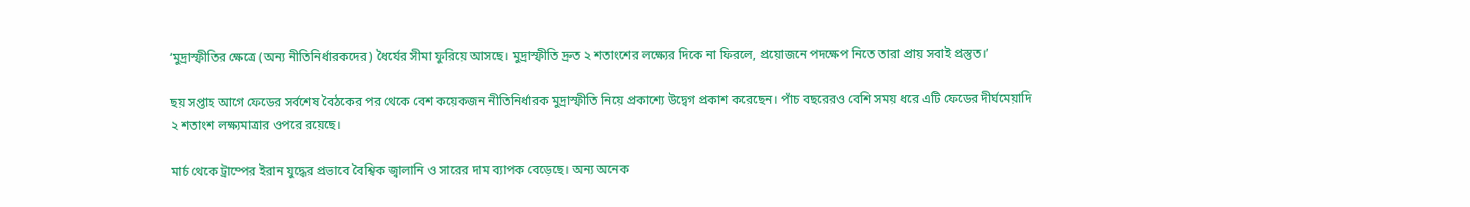‘মুদ্রাস্ফীতির ক্ষেত্রে (অন্য নীতিনির্ধারকদের) ধৈর্যের সীমা ফুরিয়ে আসছে। মুদ্রাস্ফীতি দ্রুত ২ শতাংশের লক্ষ্যের দিকে না ফিরলে, প্রয়োজনে পদক্ষেপ নিতে তারা প্রায় সবাই প্রস্তুত।’

ছয় সপ্তাহ আগে ফেডের সর্বশেষ বৈঠকের পর থেকে বেশ কয়েকজন নীতিনির্ধারক মুদ্রাস্ফীতি নিয়ে প্রকাশ্যে উদ্বেগ প্রকাশ করেছেন। পাঁচ বছরেরও বেশি সময় ধরে এটি ফেডের দীর্ঘমেয়াদি ২ শতাংশ লক্ষ্যমাত্রার ওপরে রয়েছে।

মার্চ থেকে ট্রাম্পের ইরান যুদ্ধের প্রভাবে বৈশ্বিক জ্বালানি ও সারের দাম ব্যাপক বেড়েছে। অন্য অনেক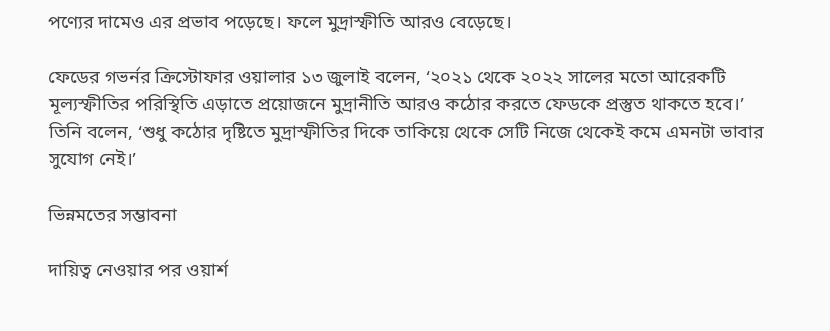পণ্যের দামেও এর প্রভাব পড়েছে। ফলে মুদ্রাস্ফীতি আরও বেড়েছে।

ফেডের গভর্নর ক্রিস্টোফার ওয়ালার ১৩ জুলাই বলেন, ‘২০২১ থেকে ২০২২ সালের মতো আরেকটি মূল্যস্ফীতির পরিস্থিতি এড়াতে প্রয়োজনে মুদ্রানীতি আরও কঠোর করতে ফেডকে প্রস্তুত থাকতে হবে।’
তিনি বলেন, ‘শুধু কঠোর দৃষ্টিতে মুদ্রাস্ফীতির দিকে তাকিয়ে থেকে সেটি নিজে থেকেই কমে এমনটা ভাবার সুযোগ নেই।’

ভিন্নমতের সম্ভাবনা

দায়িত্ব নেওয়ার পর ওয়ার্শ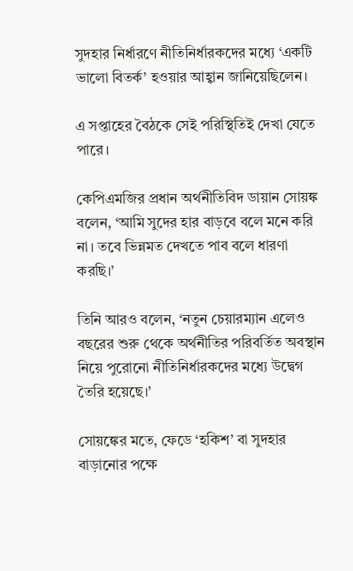সুদহার নির্ধারণে নীতিনির্ধারকদের মধ্যে ‘একটি ভালো বিতর্ক’ হওয়ার আহ্বান জানিয়েছিলেন।

এ সপ্তাহের বৈঠকে সেই পরিস্থিতিই দেখা যেতে পারে।

কেপিএমজির প্রধান অর্থনীতিবিদ ডায়ান সোয়ঙ্ক বলেন, ‘আমি সুদের হার বাড়বে বলে মনে করি না। তবে ভিন্নমত দেখতে পাব বলে ধারণা করছি।’

তিনি আরও বলেন, ‘নতুন চেয়ারম্যান এলেও বছরের শুরু থেকে অর্থনীতির পরিবর্তিত অবস্থান নিয়ে পুরোনো নীতিনির্ধারকদের মধ্যে উদ্বেগ তৈরি হয়েছে।’

সোয়ঙ্কের মতে, ফেডে ‘হকিশ’ বা সুদহার বাড়ানোর পক্ষে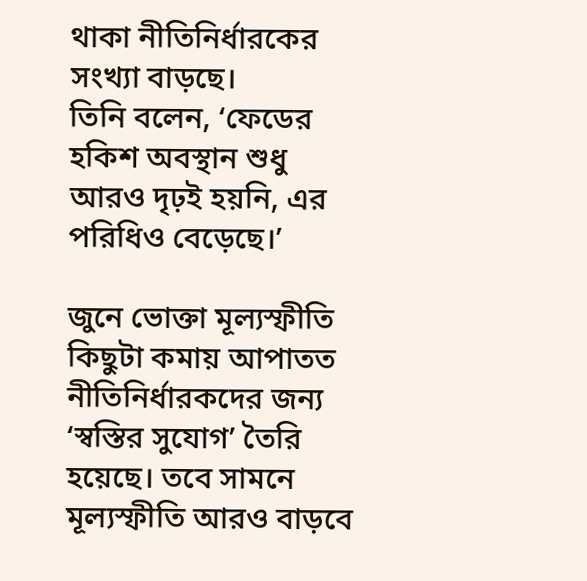থাকা নীতিনির্ধারকের সংখ্যা বাড়ছে।
তিনি বলেন, ‘ফেডের হকিশ অবস্থান শুধু আরও দৃঢ়ই হয়নি, এর পরিধিও বেড়েছে।’

জুনে ভোক্তা মূল্যস্ফীতি কিছুটা কমায় আপাতত নীতিনির্ধারকদের জন্য ‘স্বস্তির সুযোগ’ তৈরি হয়েছে। তবে সামনে মূল্যস্ফীতি আরও বাড়বে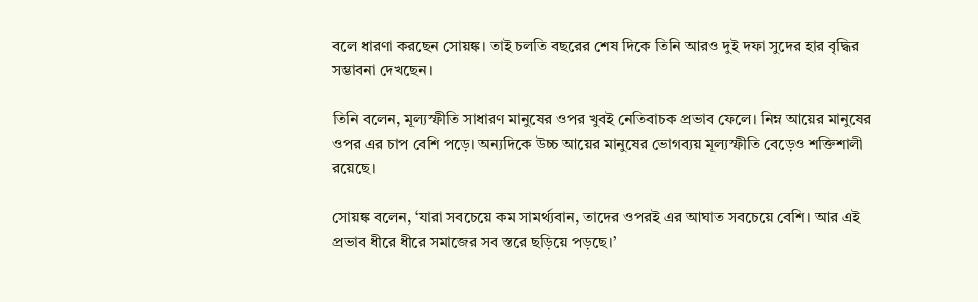বলে ধারণা করছেন সোয়ঙ্ক। তাই চলতি বছরের শেষ দিকে তিনি আরও দুই দফা সুদের হার বৃদ্ধির সম্ভাবনা দেখছেন।

তিনি বলেন, মূল্যস্ফীতি সাধারণ মানুষের ওপর খুবই নেতিবাচক প্রভাব ফেলে। নিম্ন আয়ের মানুষের ওপর এর চাপ বেশি পড়ে। অন্যদিকে উচ্চ আয়ের মানুষের ভোগব্যয় মূল্যস্ফীতি বেড়েও শক্তিশালী রয়েছে।

সোয়ঙ্ক বলেন, ‘যারা সবচেয়ে কম সামর্থ্যবান, তাদের ওপরই এর আঘাত সবচেয়ে বেশি। আর এই প্রভাব ধীরে ধীরে সমাজের সব স্তরে ছড়িয়ে পড়ছে।’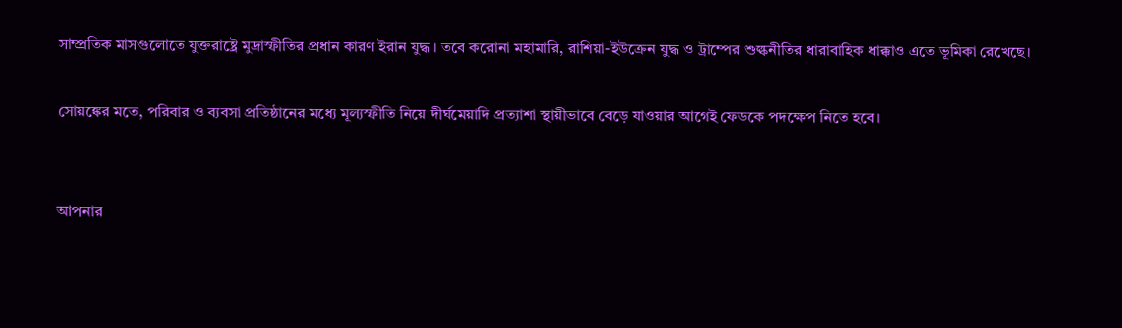সাম্প্রতিক মাসগুলোতে যুক্তরাষ্ট্রে মুদ্রাস্ফীতির প্রধান কারণ ইরান যুদ্ধ। তবে করোনা মহামারি, রাশিয়া-ইউক্রেন যুদ্ধ ও ট্রাম্পের শুল্কনীতির ধারাবাহিক ধাক্কাও এতে ভূমিকা রেখেছে।

সোয়ঙ্কের মতে, পরিবার ও ব্যবসা প্রতিষ্ঠানের মধ্যে মূল্যস্ফীতি নিয়ে দীর্ঘমেয়াদি প্রত্যাশা স্থায়ীভাবে বেড়ে যাওয়ার আগেই ফেডকে পদক্ষেপ নিতে হবে।


আপনার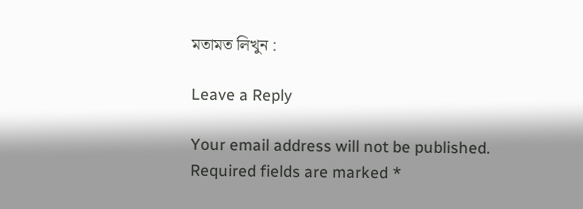মতামত লিখুন :

Leave a Reply

Your email address will not be published. Required fields are marked *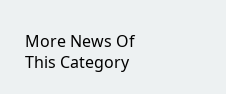More News Of This Category